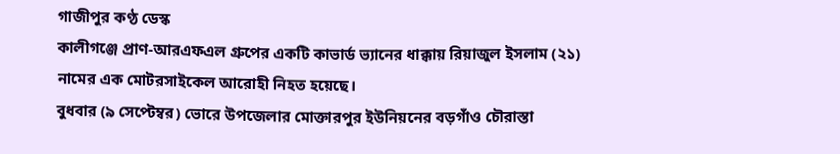গাজীপুর কণ্ঠ ডেস্ক
কালীগঞ্জে প্রাণ-আরএফএল গ্রুপের একটি কাভার্ড ভ্যানের ধাক্কায় রিয়াজুল ইসলাম (২১) নামের এক মোটরসাইকেল আরোহী নিহত হয়েছে।
বুধবার (৯ সেপ্টেম্বর) ভোরে উপজেলার মোক্তারপুর ইউনিয়নের বড়গাঁও চৌরাস্তা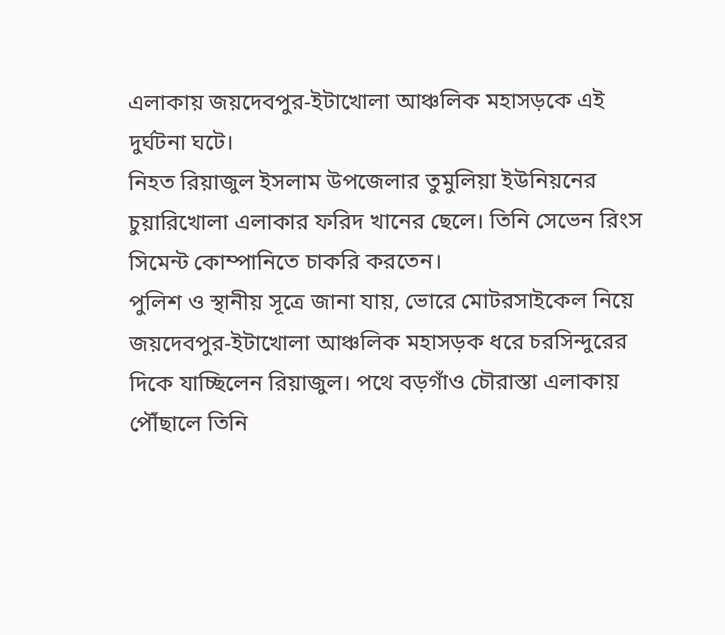এলাকায় জয়দেবপুর-ইটাখোলা আঞ্চলিক মহাসড়কে এই দুর্ঘটনা ঘটে।
নিহত রিয়াজুল ইসলাম উপজেলার তুমুলিয়া ইউনিয়নের চুয়ারিখোলা এলাকার ফরিদ খানের ছেলে। তিনি সেভেন রিংস সিমেন্ট কোম্পানিতে চাকরি করতেন।
পুলিশ ও স্থানীয় সূত্রে জানা যায়, ভোরে মোটরসাইকেল নিয়ে জয়দেবপুর-ইটাখোলা আঞ্চলিক মহাসড়ক ধরে চরসিন্দুরের দিকে যাচ্ছিলেন রিয়াজুল। পথে বড়গাঁও চৌরাস্তা এলাকায় পৌঁছালে তিনি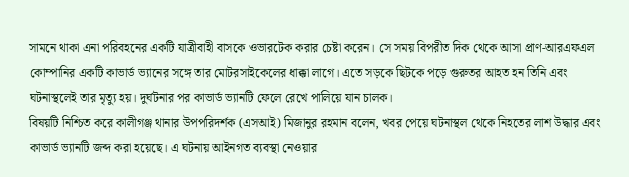সামনে থাকা এনা পরিবহনের একটি যাত্রীবাহী বাসকে ওভারটেক করার চেষ্টা করেন। সে সময় বিপরীত দিক থেকে আসা প্রাণ-আরএফএল কোম্পানির একটি কাভার্ড ভ্যানের সঙ্গে তার মোটরসাইকেলের ধাক্কা লাগে। এতে সড়কে ছিটকে পড়ে গুরুতর আহত হন তিনি এবং ঘটনাস্থলেই তার মৃত্যু হয়। দুর্ঘটনার পর কাভার্ড ভ্যানটি ফেলে রেখে পালিয়ে যান চালক।
বিষয়টি নিশ্চিত করে কালীগঞ্জ থানার উপপরিদর্শক (এসআই) মিজানুর রহমান বলেন, খবর পেয়ে ঘটনাস্থল থেকে নিহতের লাশ উদ্ধার এবং কাভার্ড ভ্যানটি জব্দ করা হয়েছে। এ ঘটনায় আইনগত ব্যবস্থা নেওয়ার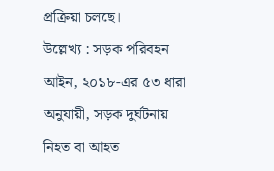প্রক্রিয়া চলছে।
উল্লেখ্য : সড়ক পরিবহন আইন, ২০১৮-এর ৫৩ ধারা অনুযায়ী, সড়ক দুর্ঘটনায় নিহত বা আহত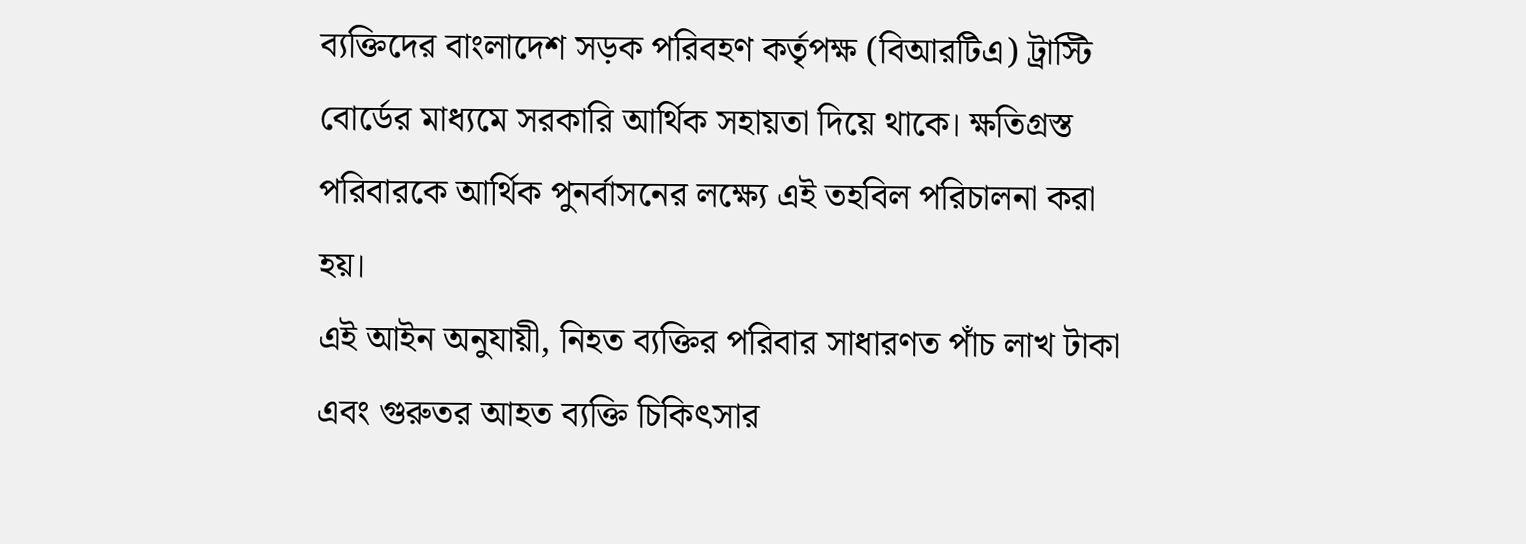ব্যক্তিদের বাংলাদেশ সড়ক পরিবহণ কর্তৃপক্ষ (বিআরটিএ) ট্রাস্টি বোর্ডের মাধ্যমে সরকারি আর্থিক সহায়তা দিয়ে থাকে। ক্ষতিগ্রস্ত পরিবারকে আর্থিক পুনর্বাসনের লক্ষ্যে এই তহবিল পরিচালনা করা হয়।
এই আইন অনুযায়ী, নিহত ব্যক্তির পরিবার সাধারণত পাঁচ লাখ টাকা এবং গুরুতর আহত ব্যক্তি চিকিৎসার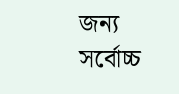জন্য সর্বোচ্চ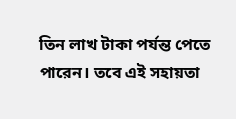তিন লাখ টাকা পর্যন্ত পেতে পারেন। তবে এই সহায়তা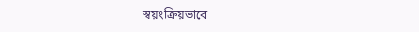স্বয়ংক্রিয়ভাবে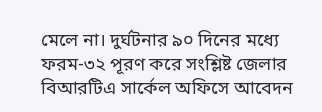মেলে না। দুর্ঘটনার ৯০ দিনের মধ্যে ফরম-৩২ পূরণ করে সংশ্লিষ্ট জেলার বিআরটিএ সার্কেল অফিসে আবেদন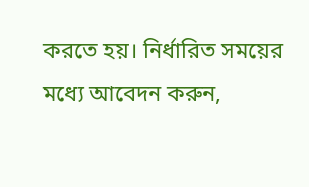করতে হয়। নির্ধারিত সময়ের মধ্যে আবেদন করুন,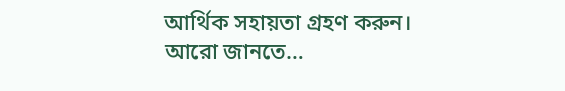আর্থিক সহায়তা গ্রহণ করুন।
আরো জানতে…